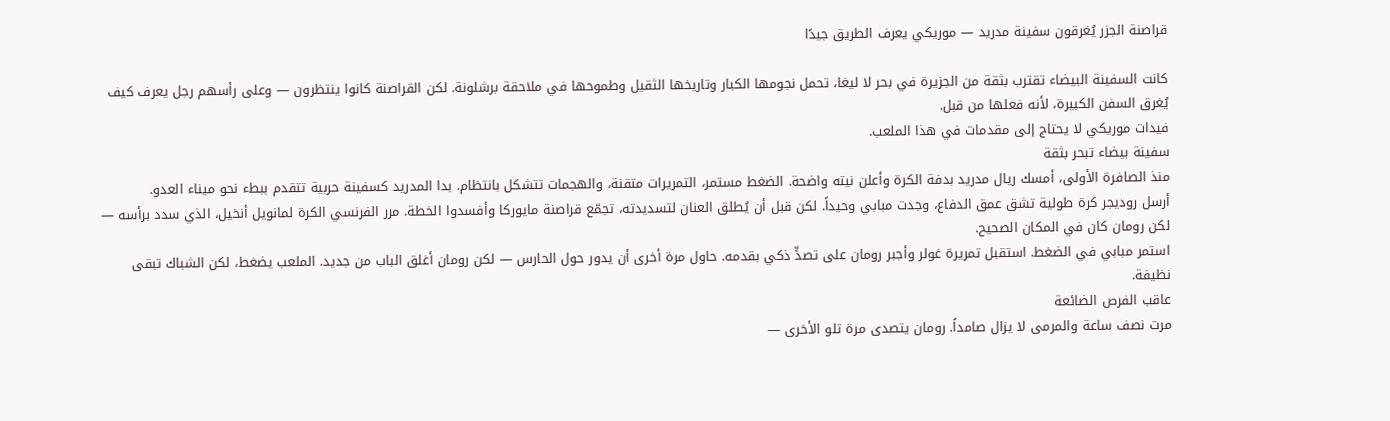قراصنة الجزر يُغرقون سفينة مدريد — موريكي يعرف الطريق جيدًا

كانت السفينة البيضاء تقترب بثقة من الجزيرة في بحر لا ليغا، تحمل نجومها الكبار وتاريخها الثقيل وطموحها في ملاحقة برشلونة. لكن القراصنة كانوا ينتظرون — وعلى رأسهم رجل يعرف كيف يُغرق السفن الكبيرة، لأنه فعلها من قبل.
فيدات موريكي لا يحتاج إلى مقدمات في هذا الملعب.
سفينة بيضاء تبحر بثقة
منذ الصافرة الأولى، أمسك ريال مدريد بدفة الكرة وأعلن نيته واضحة. الضغط مستمر، التمريرات متقنة، والهجمات تتشكل بانتظام. بدا المدريد كسفينة حربية تتقدم ببطء نحو ميناء العدو.
أرسل روديجر كرة طولية تشق عمق الدفاع، وجدت مبابي وحيداً. لكن قبل أن يُطلق العنان لتسديدته، تجمّع قراصنة مايوركا وأفسدوا الخطة. مرر الفرنسي الكرة لمانويل أنخيل، الذي سدد برأسه — لكن رومان كان في المكان الصحيح.
استمر مبابي في الضغط. استقبل تمريرة غولر وأجبر رومان على تصدٍّ ذكي بقدمه. حاول مرة أخرى أن يدور حول الحارس — لكن رومان أغلق الباب من جديد. الملعب يضغط، لكن الشباك تبقى نظيفة.
عاقب الفرص الضائعة
مرت نصف ساعة والمرمى لا يزال صامداً. رومان يتصدى مرة تلو الأخرى —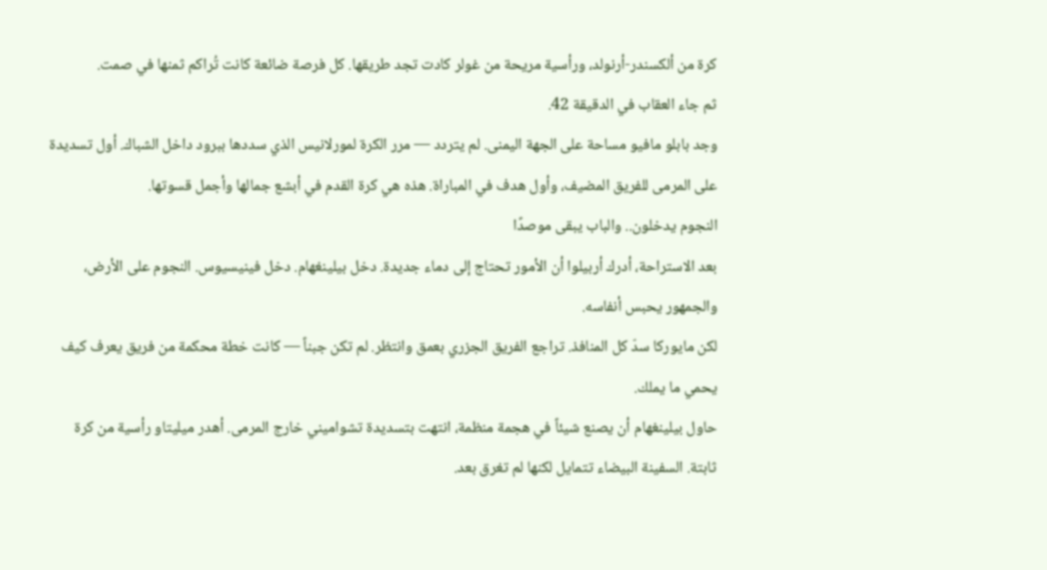كرة من ألكسندر-أرنولد، ورأسية مريحة من غولر كادت تجد طريقها. كل فرصة ضائعة كانت تُراكم ثمنها في صمت.
ثم جاء العقاب في الدقيقة 42.
وجد بابلو مافيو مساحة على الجهة اليمنى. لم يتردد — مرر الكرة لمورلانيس الذي سددها ببرود داخل الشباك. أول تسديدة على المرمى للفريق المضيف، وأول هدف في المباراة. هذه هي كرة القدم في أبشع جمالها وأجمل قسوتها.
النجوم يدخلون.. والباب يبقى موصدًا
بعد الاستراحة، أدرك أربيلوا أن الأمور تحتاج إلى دماء جديدة. دخل بيلينغهام. دخل فينيسيوس. النجوم على الأرض، والجمهور يحبس أنفاسه.
لكن مايوركا سدّ كل المنافذ. تراجع الفريق الجزري بعمق وانتظر. لم تكن جبناً — كانت خطة محكمة من فريق يعرف كيف يحمي ما يملك.
حاول بيلينغهام أن يصنع شيئاً في هجمة منظمة، انتهت بتسديدة تشواميني خارج المرمى. أهدر ميليتاو رأسية من كرة ثابتة. السفينة البيضاء تتمايل لكنها لم تغرق بعد.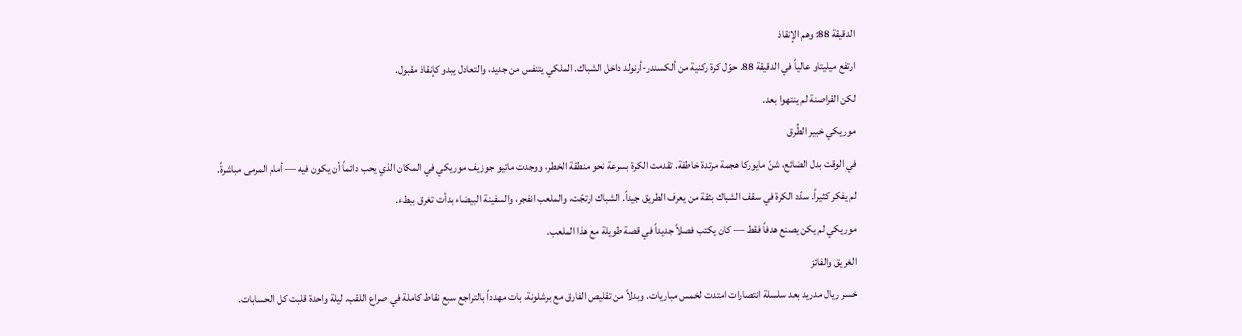الدقيقة 88: وهم الإنقاذ
ارتفع ميليتاو عالياً في الدقيقة 88. حوّل كرة ركنية من ألكسندر-أرنولد داخل الشباك. الملكي يتنفس من جديد، والتعادل يبدو كإنقاذ مقبول.
لكن القراصنة لم ينتهوا بعد.
موريكي خبير الطُرق
في الوقت بدل الضائع، شنّ مايوركا هجمة مرتدة خاطفة. تقدمت الكرة بسرعة نحو منطقة الخطر، ووجدت ماتيو جوزيف موريكي في المكان الذي يحب دائماً أن يكون فيه — أمام المرمى مباشرةً.
لم يفكر كثيراً. سدّد الكرة في سقف الشباك بثقة من يعرف الطريق جيداً. الشباك ارتجّت، والملعب انفجر، والسفينة البيضاء بدأت تغرق ببطء.
موريكي لم يكن يصنع هدفاً فقط — كان يكتب فصلاً جديداً في قصة طويلة مع هذا الملعب.
الغريق والفائز
خسر ريال مدريد بعد سلسلة انتصارات امتدت لخمس مباريات. وبدلاً من تقليص الفارق مع برشلونة، بات مهدداً بالتراجع سبع نقاط كاملة في صراع اللقب. ليلة واحدة قلبت كل الحسابات.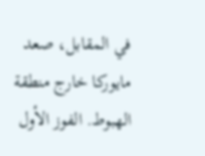في المقابل، صعد مايوركا خارج منطقة الهبوط. الفوز الأول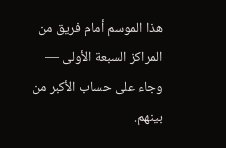هذا الموسم أمام فريق من المراكز السبعة الأولى — وجاء على حساب الأكبر من بينهم.